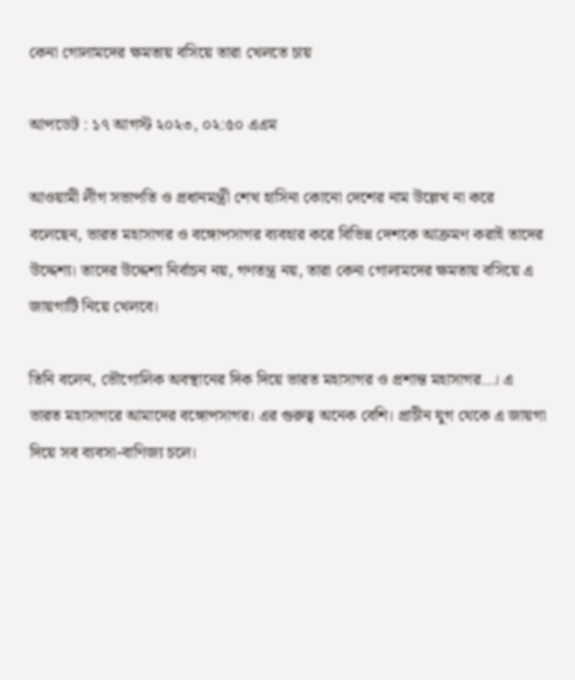কেনা গোলামদের ক্ষমতায় বসিয়ে তারা খেলতে চায়

আপডেট : ১৭ আগস্ট ২০২৩, ০২:৫০ এএম

আওয়ামী লীগ সভাপতি ও প্রধানমন্ত্রী শেখ হাসিনা কোনো দেশের নাম উল্লেখ না করে বলেছেন, ভারত মহাসাগর ও বঙ্গোপসাগর ব্যবহার করে বিভিন্ন দেশকে আক্রমণ করাই তাদের উদ্দেশ্য। তাদের উদ্দেশ্য নির্বাচন নয়, গণতন্ত্র নয়, তারা কেনা গোলামদের ক্ষমতায় বসিয়ে এ জায়গাটি নিয়ে খেলবে।

তিনি বলেন, ভৌগোলিক অবস্থানের দিক দিয়ে ভারত মহাসাগর ও প্রশান্ত মহাসাগর...। এ ভারত মহাসাগরে আমাদের বঙ্গোপসাগর। এর গুরুত্ব অনেক বেশি। প্রাচীন যুগ থেকে এ জায়গা দিয়ে সব ব্যবসা-বাণিজ্য চলে।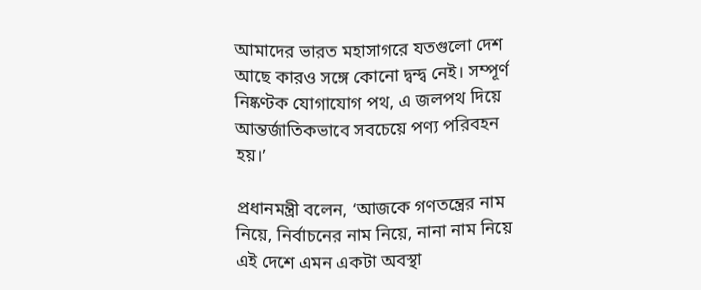আমাদের ভারত মহাসাগরে যতগুলো দেশ আছে কারও সঙ্গে কোনো দ্বন্দ্ব নেই। সম্পূর্ণ নিষ্কণ্টক যোগাযোগ পথ, এ জলপথ দিয়ে আন্তর্জাতিকভাবে সবচেয়ে পণ্য পরিবহন হয়।’

প্রধানমন্ত্রী বলেন, ‘আজকে গণতন্ত্রের নাম নিয়ে, নির্বাচনের নাম নিয়ে, নানা নাম নিয়ে এই দেশে এমন একটা অবস্থা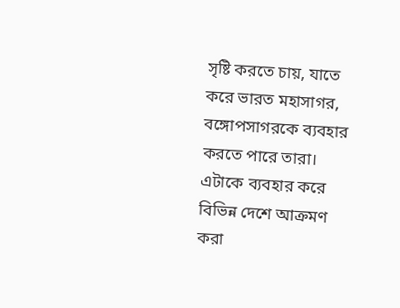সৃষ্টি করতে চায়, যাতে করে ভারত মহাসাগর, বঙ্গোপসাগরকে ব্যবহার করতে পারে তারা। এটাকে ব্যবহার করে বিভিন্ন দেশে আক্রমণ করা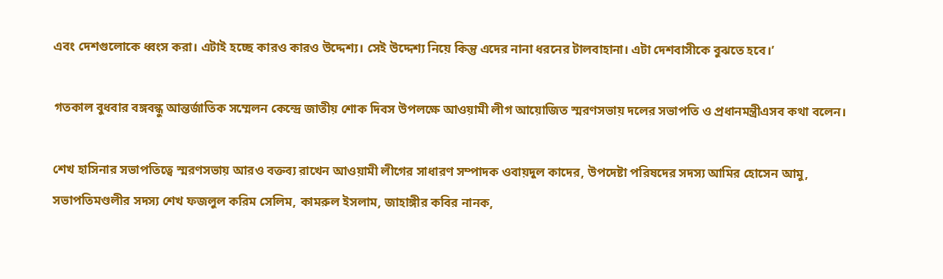এবং দেশগুলোকে ধ্বংস করা। এটাই হচ্ছে কারও কারও উদ্দেশ্য। সেই উদ্দেশ্য নিয়ে কিন্তু এদের নানা ধরনের টালবাহানা। এটা দেশবাসীকে বুঝতে হবে।’

গতকাল বুধবার বঙ্গবন্ধু আন্তর্জাতিক সম্মেলন কেন্দ্রে জাতীয় শোক দিবস উপলক্ষে আওয়ামী লীগ আয়োজিত স্মরণসভায় দলের সভাপতি ও প্রধানমন্ত্রীএসব কথা বলেন।

শেখ হাসিনার সভাপতিত্বে স্মরণসভায় আরও বক্তব্য রাখেন আওয়ামী লীগের সাধারণ সম্পাদক ওবায়দুল কাদের, উপদেষ্টা পরিষদের সদস্য আমির হোসেন আমু, সভাপতিমণ্ডলীর সদস্য শেখ ফজলুল করিম সেলিম, কামরুল ইসলাম, জাহাঙ্গীর কবির নানক,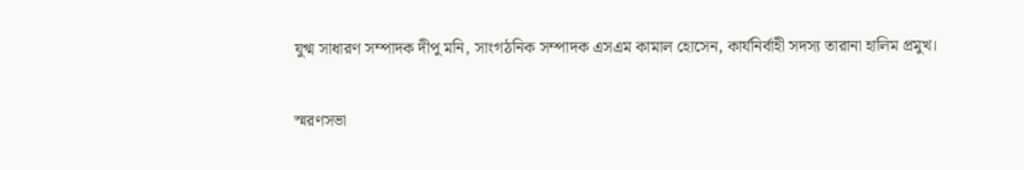যুগ্ম সাধারণ সম্পাদক দীপু মনি, সাংগঠনিক সম্পাদক এসএম কামাল হোসেন, কার্যনির্বাহী সদস্য তারানা হালিম প্রমুখ।

স্মরণসভা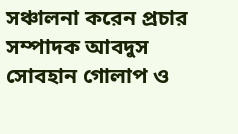সঞ্চালনা করেন প্রচার সম্পাদক আবদুস সোবহান গোলাপ ও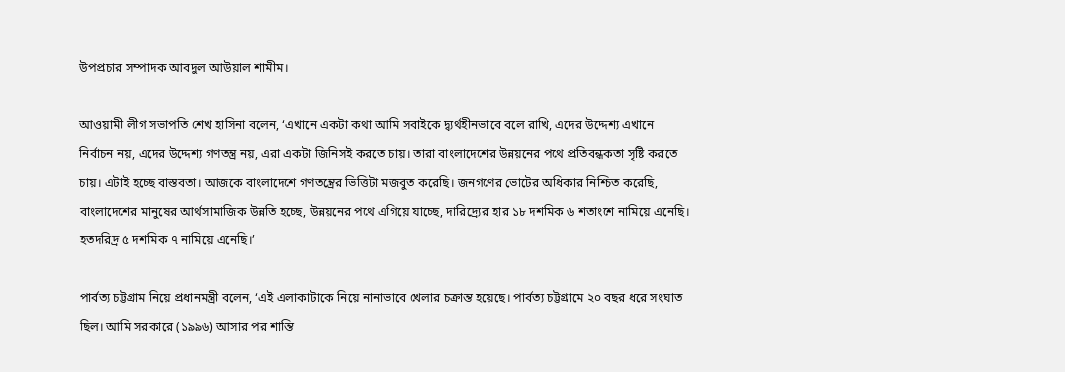উপপ্রচার সম্পাদক আবদুল আউয়াল শামীম।

আওয়ামী লীগ সভাপতি শেখ হাসিনা বলেন, ‘এখানে একটা কথা আমি সবাইকে দ্ব্যর্থহীনভাবে বলে রাখি, এদের উদ্দেশ্য এখানে নির্বাচন নয়, এদের উদ্দেশ্য গণতন্ত্র নয়, এরা একটা জিনিসই করতে চায়। তারা বাংলাদেশের উন্নয়নের পথে প্রতিবন্ধকতা সৃষ্টি করতে চায়। এটাই হচ্ছে বাস্তবতা। আজকে বাংলাদেশে গণতন্ত্রের ভিত্তিটা মজবুত করেছি। জনগণের ভোটের অধিকার নিশ্চিত করেছি, বাংলাদেশের মানুষের আর্থসামাজিক উন্নতি হচ্ছে, উন্নয়নের পথে এগিয়ে যাচ্ছে, দারিদ্র্যের হার ১৮ দশমিক ৬ শতাংশে নামিয়ে এনেছি। হতদরিদ্র ৫ দশমিক ৭ নামিয়ে এনেছি।’

পার্বত্য চট্টগ্রাম নিয়ে প্রধানমন্ত্রী বলেন, ‘এই এলাকাটাকে নিয়ে নানাভাবে খেলার চক্রান্ত হয়েছে। পার্বত্য চট্টগ্রামে ২০ বছর ধরে সংঘাত ছিল। আমি সরকারে (১৯৯৬) আসার পর শান্তি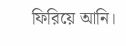ফিরিয়ে আনি।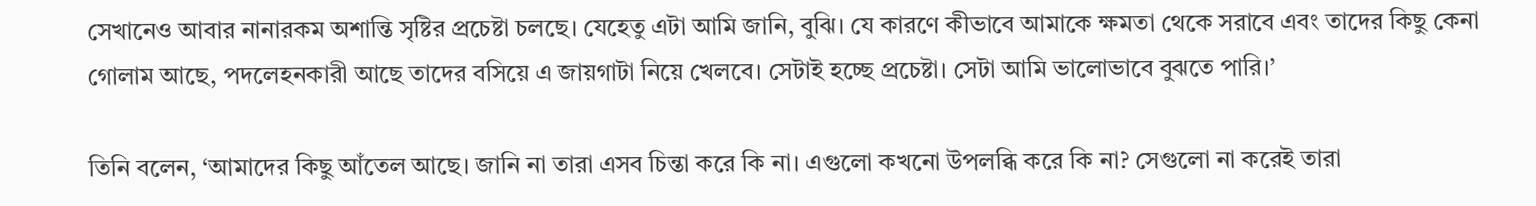সেখানেও আবার নানারকম অশান্তি সৃষ্টির প্রচেষ্টা চলছে। যেহেতু এটা আমি জানি, বুঝি। যে কারণে কীভাবে আমাকে ক্ষমতা থেকে সরাবে এবং তাদের কিছু কেনা গোলাম আছে, পদলেহনকারী আছে তাদের বসিয়ে এ জায়গাটা নিয়ে খেলবে। সেটাই হচ্ছে প্রচেষ্টা। সেটা আমি ভালোভাবে বুঝতে পারি।’

তিনি বলেন, ‘আমাদের কিছু আঁতেল আছে। জানি না তারা এসব চিন্তা করে কি না। এগুলো কখনো উপলব্ধি করে কি না? সেগুলো না করেই তারা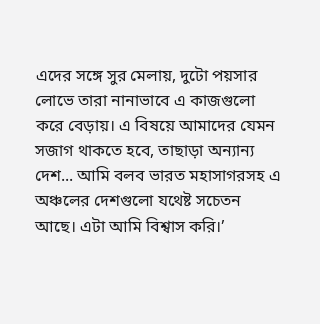এদের সঙ্গে সুর মেলায়, দুটো পয়সার লোভে তারা নানাভাবে এ কাজগুলো করে বেড়ায়। এ বিষয়ে আমাদের যেমন সজাগ থাকতে হবে, তাছাড়া অন্যান্য দেশ... আমি বলব ভারত মহাসাগরসহ এ অঞ্চলের দেশগুলো যথেষ্ট সচেতন আছে। এটা আমি বিশ্বাস করি।’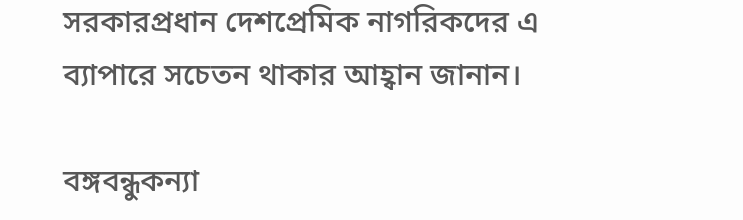সরকারপ্রধান দেশপ্রেমিক নাগরিকদের এ ব্যাপারে সচেতন থাকার আহ্বান জানান।

বঙ্গবন্ধুকন্যা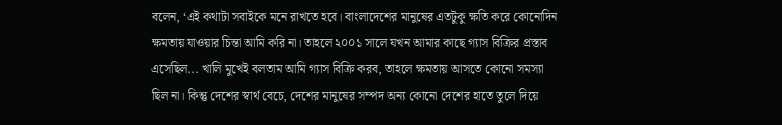বলেন, ‘এই কথাটা সবাইকে মনে রাখতে হবে। বাংলাদেশের মানুষের এতটুকু ক্ষতি করে কোনোদিন ক্ষমতায় যাওয়ার চিন্তা আমি করি না। তাহলে ২০০১ সালে যখন আমার কাছে গ্যাস বিক্রির প্রস্তাব এসেছিল... খালি মুখেই বলতাম আমি গ্যাস বিক্রি করব, তাহলে ক্ষমতায় আসতে কোনো সমস্যা ছিল না। কিন্তু দেশের স্বার্থ বেচে, দেশের মানুষের সম্পদ অন্য কোনো দেশের হাতে তুলে দিয়ে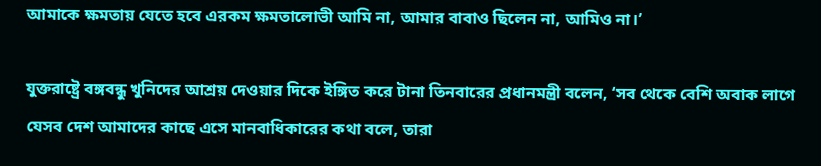আমাকে ক্ষমতায় যেতে হবে এরকম ক্ষমতালোভী আমি না, আমার বাবাও ছিলেন না, আমিও না।’

যুক্তরাষ্ট্রে বঙ্গবন্ধু খুনিদের আশ্রয় দেওয়ার দিকে ইঙ্গিত করে টানা তিনবারের প্রধানমন্ত্রী বলেন, ‘সব থেকে বেশি অবাক লাগে যেসব দেশ আমাদের কাছে এসে মানবাধিকারের কথা বলে, তারা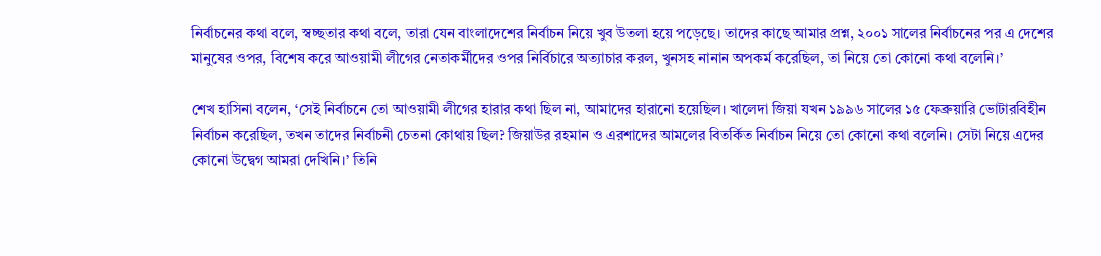নির্বাচনের কথা বলে, স্বচ্ছতার কথা বলে, তারা যেন বাংলাদেশের নির্বাচন নিয়ে খুব উতলা হয়ে পড়েছে। তাদের কাছে আমার প্রশ্ন, ২০০১ সালের নির্বাচনের পর এ দেশের মানুষের ওপর, বিশেষ করে আওয়ামী লীগের নেতাকর্মীদের ওপর নির্বিচারে অত্যাচার করল, খুনসহ নানান অপকর্ম করেছিল, তা নিয়ে তো কোনো কথা বলেনি।’

শেখ হাসিনা বলেন, ‘সেই নির্বাচনে তো আওয়ামী লীগের হারার কথা ছিল না, আমাদের হারানো হয়েছিল। খালেদা জিয়া যখন ১৯৯৬ সালের ১৫ ফেব্রুয়ারি ভোটারবিহীন নির্বাচন করেছিল, তখন তাদের নির্বাচনী চেতনা কোথায় ছিল? জিয়াউর রহমান ও এরশাদের আমলের বিতর্কিত নির্বাচন নিয়ে তো কোনো কথা বলেনি। সেটা নিয়ে এদের কোনো উদ্বেগ আমরা দেখিনি।’ তিনি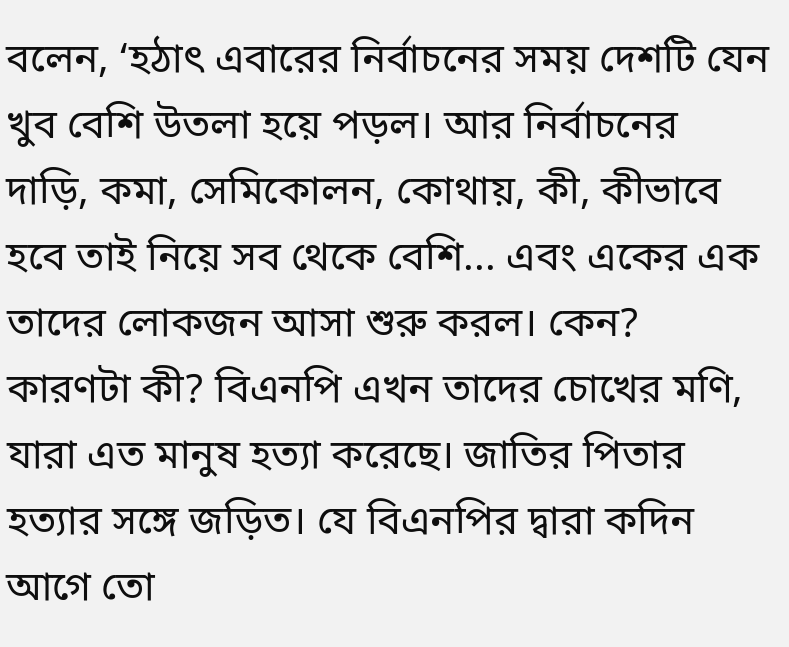বলেন, ‘হঠাৎ এবারের নির্বাচনের সময় দেশটি যেন খুব বেশি উতলা হয়ে পড়ল। আর নির্বাচনের দাড়ি, কমা, সেমিকোলন, কোথায়, কী, কীভাবে হবে তাই নিয়ে সব থেকে বেশি... এবং একের এক তাদের লোকজন আসা শুরু করল। কেন? কারণটা কী? বিএনপি এখন তাদের চোখের মণি, যারা এত মানুষ হত্যা করেছে। জাতির পিতার হত্যার সঙ্গে জড়িত। যে বিএনপির দ্বারা কদিন আগে তো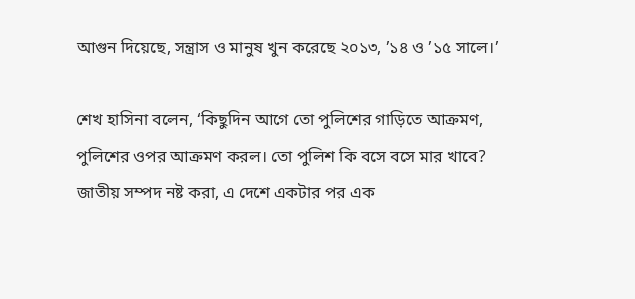আগুন দিয়েছে, সন্ত্রাস ও মানুষ খুন করেছে ২০১৩, ’১৪ ও ’১৫ সালে।’

শেখ হাসিনা বলেন, ‘কিছুদিন আগে তো পুলিশের গাড়িতে আক্রমণ, পুলিশের ওপর আক্রমণ করল। তো পুলিশ কি বসে বসে মার খাবে? জাতীয় সম্পদ নষ্ট করা, এ দেশে একটার পর এক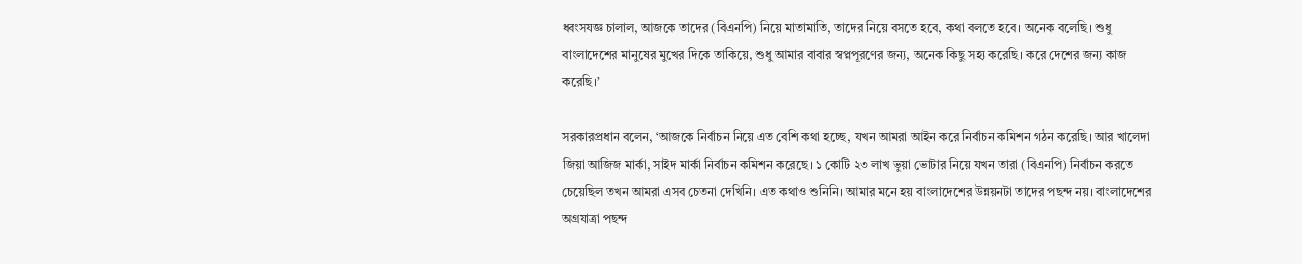ধ্বংসযজ্ঞ চালাল, আজকে তাদের (বিএনপি) নিয়ে মাতামাতি, তাদের নিয়ে বসতে হবে, কথা বলতে হবে। অনেক বলেছি। শুধু বাংলাদেশের মানুষের মুখের দিকে তাকিয়ে, শুধু আমার বাবার স্বপ্নপূরণের জন্য, অনেক কিছু সহ্য করেছি। করে দেশের জন্য কাজ করেছি।’

সরকারপ্রধান বলেন, ‘আজকে নির্বাচন নিয়ে এত বেশি কথা হচ্ছে, যখন আমরা আইন করে নির্বাচন কমিশন গঠন করেছি। আর খালেদা জিয়া আজিজ মার্কা, সাইদ মার্কা নির্বাচন কমিশন করেছে। ১ কোটি ২৩ লাখ ভুয়া ভোটার নিয়ে যখন তারা (বিএনপি) নির্বাচন করতে চেয়েছিল তখন আমরা এসব চেতনা দেখিনি। এত কথাও শুনিনি। আমার মনে হয় বাংলাদেশের উন্নয়নটা তাদের পছন্দ নয়। বাংলাদেশের অগ্রযাত্রা পছন্দ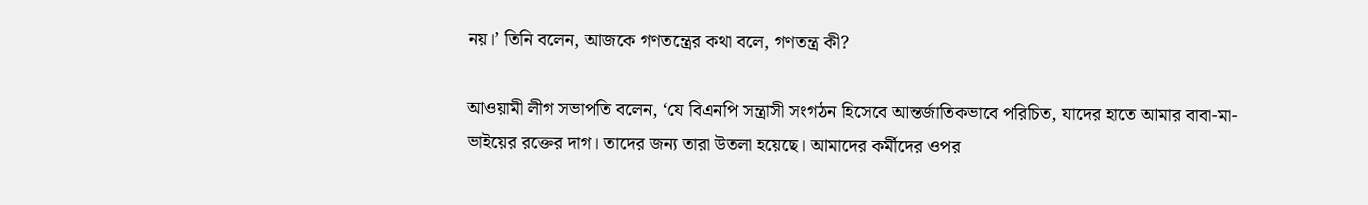নয়।’ তিনি বলেন, আজকে গণতন্ত্রের কথা বলে, গণতন্ত্র কী?

আওয়ামী লীগ সভাপতি বলেন, ‘যে বিএনপি সন্ত্রাসী সংগঠন হিসেবে আন্তর্জাতিকভাবে পরিচিত, যাদের হাতে আমার বাবা-মা-ভাইয়ের রক্তের দাগ। তাদের জন্য তারা উতলা হয়েছে। আমাদের কর্মীদের ওপর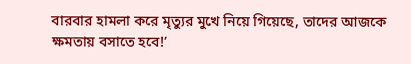বারবার হামলা করে মৃত্যুর মুখে নিয়ে গিয়েছে, তাদের আজকে ক্ষমতায় বসাতে হবে!’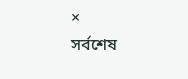×
সর্বশেষ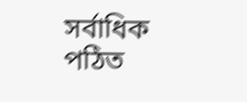সর্বাধিক পঠিত